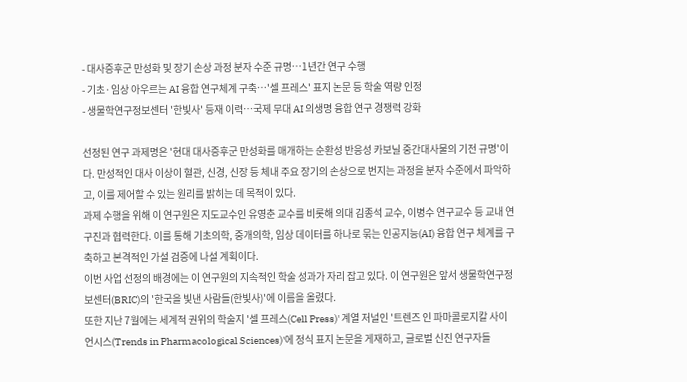- 대사증후군 만성화 및 장기 손상 과정 분자 수준 규명…1년간 연구 수행
- 기초·임상 아우르는 AI 융합 연구체계 구축…'셀 프레스' 표지 논문 등 학술 역량 인정
- 생물학연구정보센터 '한빛사' 등재 이력…국제 무대 AI 의생명 융합 연구 경쟁력 강화

선정된 연구 과제명은 '현대 대사증후군 만성화를 매개하는 순환성 반응성 카보닐 중간대사물의 기전 규명'이다. 만성적인 대사 이상이 혈관, 신경, 신장 등 체내 주요 장기의 손상으로 번지는 과정을 분자 수준에서 파악하고, 이를 제어할 수 있는 원리를 밝히는 데 목적이 있다.
과제 수행을 위해 이 연구원은 지도교수인 유영춘 교수를 비롯해 의대 김종석 교수, 이병수 연구교수 등 교내 연구진과 협력한다. 이를 통해 기초의학, 중개의학, 임상 데이터를 하나로 묶는 인공지능(AI) 융합 연구 체계를 구축하고 본격적인 가설 검증에 나설 계획이다.
이번 사업 선정의 배경에는 이 연구원의 지속적인 학술 성과가 자리 잡고 있다. 이 연구원은 앞서 생물학연구정보센터(BRIC)의 '한국을 빛낸 사람들(한빛사)'에 이름을 올렸다.
또한 지난 7월에는 세계적 권위의 학술지 '셀 프레스(Cell Press)' 계열 저널인 '트렌즈 인 파마콜로지칼 사이언시스(Trends in Pharmacological Sciences)'에 정식 표지 논문을 게재하고, 글로벌 신진 연구자들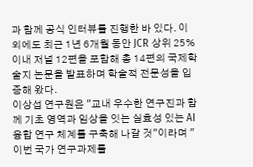과 함께 공식 인터뷰를 진행한 바 있다. 이외에도 최근 1년 6개월 동안 JCR 상위 25% 이내 저널 12편을 포함해 총 14편의 국제학술지 논문을 발표하며 학술적 전문성을 입증해 왔다.
이상섭 연구원은 "교내 우수한 연구진과 함께 기초 영역과 임상을 잇는 실효성 있는 AI 융합 연구 체계를 구축해 나갈 것"이라며 "이번 국가 연구과제를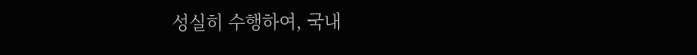성실히 수행하여, 국내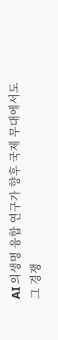AI 의생명 융합 연구가 향후 국제 무대에서도 그 경쟁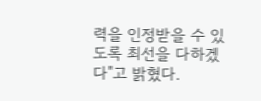력을 인정받을 수 있도록 최선을 다하겠다"고 밝혔다.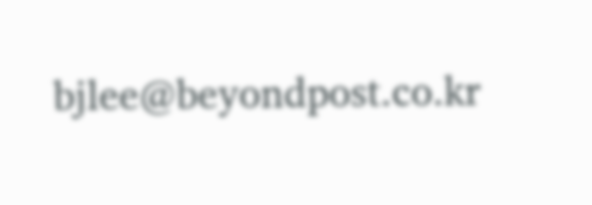bjlee@beyondpost.co.kr